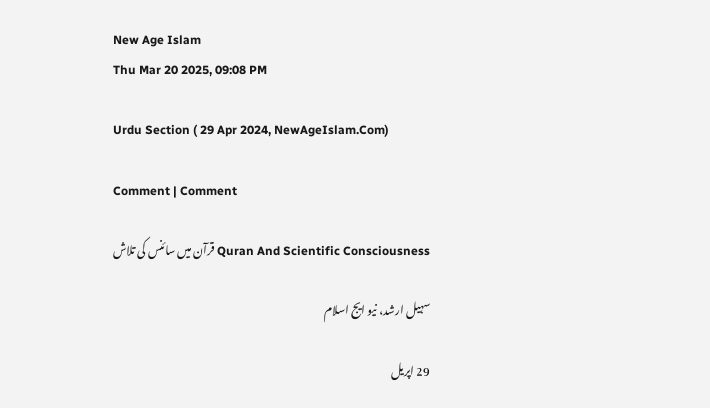New Age Islam
Thu Mar 20 2025, 09:08 PM

Urdu Section ( 29 Apr 2024, NewAgeIslam.Com)

Comment | Comment

Quran And Scientific Consciousness قرآن میں سائنس کی تلاش

سہیل ارشد، نیو ایج اسلام

29 اپریل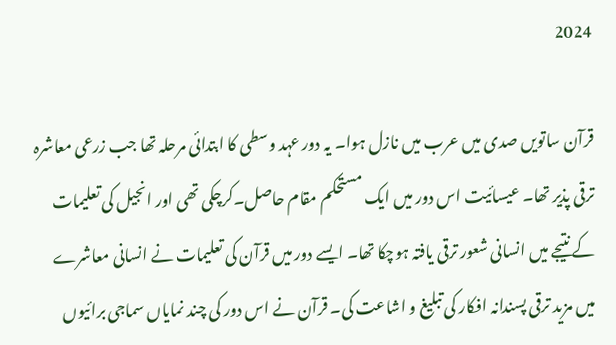2024

قرآن ساتویں صدی میں عرب میں نازل ہوا۔ یہ دور عہد وسطی کا ابتدائی مرحلہ تھا جب زرعی معاشرہ ترقی پذیر تھا۔ عیسائیت اس دور میں ایک مستحکم مقام حاصل۔کرچکی تھی اور انجیل کی تعلیمات کے نتیجے میں انسانی شعور ترقی یافتہ ہوچکا تھا۔ ایسے دور میں قرآن کی تعلیمات نے انسانی معاشرے میں مزید ترقی پسندانہ افکار کی تبلیغ و اشاعت کی۔ قرآن نے اس دور کی چند نمایاں سماجی برائیوں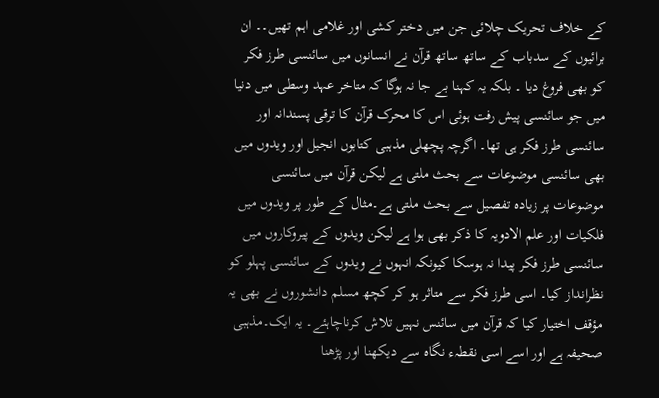کے خلاف تحریک چلائی جن میں دختر کشی اور غلامی اہم تھیں۔۔ ان برائیوں کے سدباب کے ساتھ ساتھ قرآن نے انسانوں میں سائنسی طرز فکر کو بھی فروغ دیا ۔ بلکہ یہ کہنا بے جا نہ ہوگا کہ متاخر عہد وسطی میں دنیا میں جو سائنسی پیش رفت ہوئی اس کا محرک قرآن کا ترقی پسندانہ اور سائنسی طرز فکر ہی تھا۔ اگرچہ پچھلی مذہبی کتابوں انجیل اور ویدوں میں بھی سائنسی موضوعات سے بحث ملتی ہے لیکن قرآن میں سائنسی موضوعات پر زیادہ تفصیل سے بحث ملتی ہے۔مثال کے طور پر ویدوں میں فلکیات اور علم الادویہ کا ذکر بھی ہوا ہے لیکن ویدوں کے پیروکاروں میں سائنسی طرز فکر پیدا نہ ہوسکا کیونکہ انہوں نے ویدوں کے سائنسی پہلو کو نظرانداز کیا۔ اسی طرز فکر سے متاثر ہو کر کچھ مسلم دانشوروں نے بھی یہ مؤقف اختیار کیا کہ قرآن میں سائنس نہیں تلاش کرناچاہئے۔ یہ ایک۔مذہبی صحیفہ ہے اور اسے اسی نقطہء نگاہ سے دیکھنا اور پڑھنا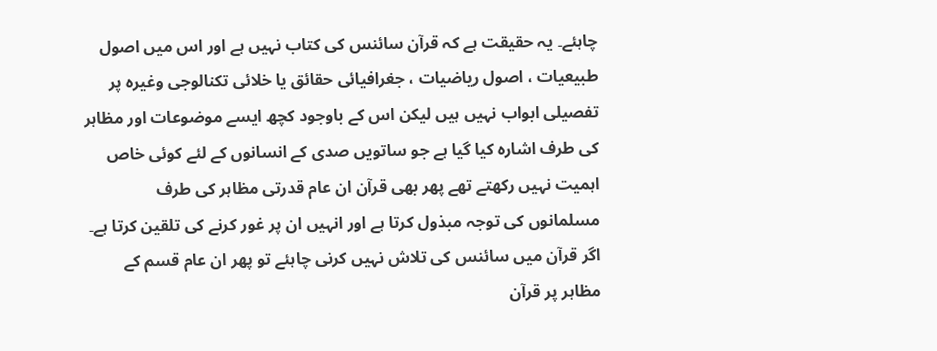چاہئے۔ یہ حقیقت ہے کہ قرآن سائنس کی کتاب نہیں ہے اور اس میں اصول طبیعیات ، اصول ریاضیات ، جغرافیائی حقائق یا خلائی تکنالوجی وغیرہ پر تفصیلی ابواب نہیں ہیں لیکن اس کے باوجود کچھ ایسے موضوعات اور مظاہر کی طرف اشارہ کیا گیا ہے جو ساتویں صدی کے انسانوں کے لئے کوئی خاص اہمیت نہیں رکھتے تھے پھر بھی قرآن ان عام قدرتی مظاہر کی طرف مسلمانوں کی توجہ مبذول کرتا ہے اور انہیں ان پر غور کرنے کی تلقین کرتا ہے۔ اگر قرآن میں سائنس کی تلاش نہیں کرنی چاہئے تو پھر ان عام قسم کے مظاہر پر قرآن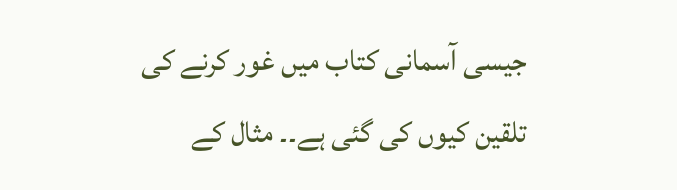جیسی آسمانی کتاب میں غور کرنے کی تلقین کیوں کی گئی ہے۔۔ مثال کے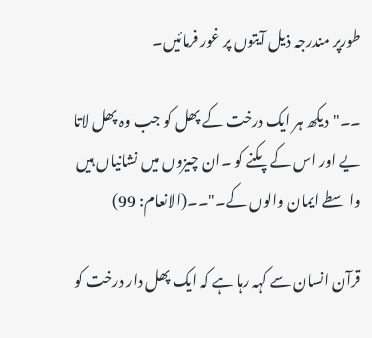طورپر مندرجہ ذیل آیتوں پر غور فرمائیں۔

۔۔"دیکھ ہر ایک درخت کے پھل کو جب وہ پھل لاتا یے اور اس کے پکنے کو ۔ان چیزوں میں نشانیاں ہیں واسطے ایمان والوں کے۔"۔۔(الانعام: 99)

قرآن انسان سے کہہ رہا ہے کہ ایک پھل دار درخت کو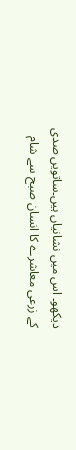دیکھو۔ اس میں نشانیاں ہیں۔ساتویں صدی کے زرعی معاشرے کا انسان صبح سے شام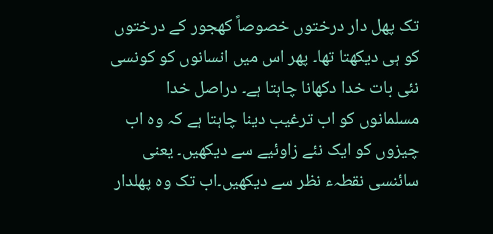تک پھل دار درختوں خصوصاً کھجور کے درختوں کو ہی دیکھتا تھا۔ پھر اس میں انسانوں کو کونسی نئی بات خدا دکھانا چاہتا ہے۔ دراصل خدا مسلمانوں کو اب ترغیب دینا چاہتا ہے کہ وہ اب چیزوں کو ایک نئے زاوئیے سے دیکھیں۔ یعنی سائنسی نقطہء نظر سے دیکھیں۔اب تک وہ پھلدار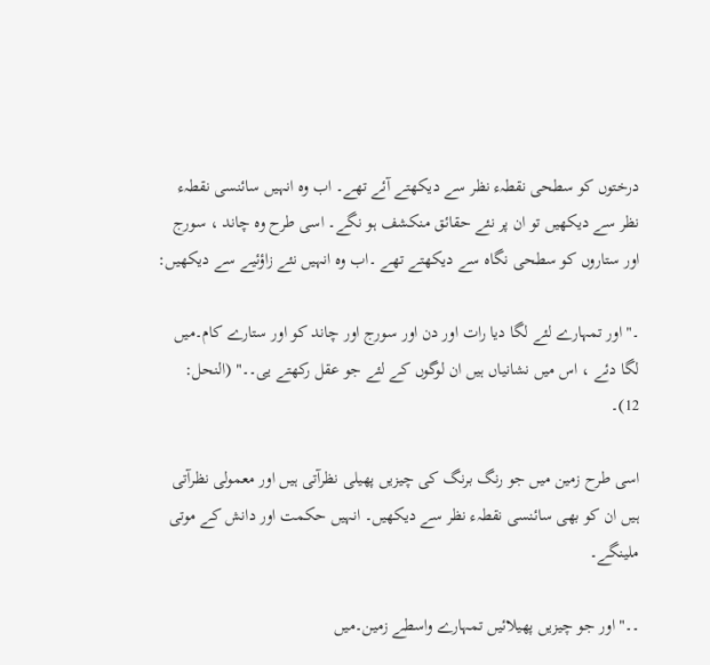درختوں کو سطحی نقطہء نظر سے دیکھتے آئے تھے۔ اب وہ انہیں سائنسی نقطہء نظر سے دیکھیں تو ان پر نئے حقائق منکشف ہو نگے۔ اسی طرح وہ چاند ، سورج اور ستاروں کو سطحی نگاہ سے دیکھتے تھے ۔اب وہ انہیں نئے زاؤئیے سے دیکھیں:

۔"اور تمہارے لئے لگا دیا رات اور دن اور سورج اور چاند کو اور ستارے کام۔میں لگا دئے ، اس میں نشانیاں ہیں ان لوگوں کے لئے جو عقل رکھتے یی۔۔" (النحل: 12)۔

اسی طرح زمین میں جو رنگ برنگ کی چیزیں پھیلی نظرآتی ہیں اور معمولی نظرآتی ہیں ان کو بھی سائنسی نقطہء نظر سے دیکھیں۔ انہیں حکمت اور دانش کے موتی ملینگے۔

۔۔"اور جو چیزیں پھیلائیں تمہارے واسطے زمین۔میں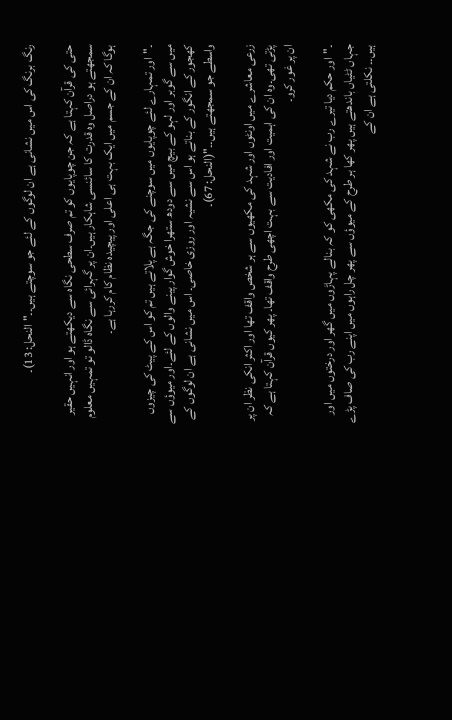رنگ برنگ کی اس میں نشانی ہے ان لوگوں کے لئے جو سوچتے ہیں۔۔"النحل: 13)۔

حتی کی قرآن کہتا ہے کہ جن چوپایوں کو تم صرف سطحی نگاہ سے دیکھتے ہو اور انہیں حقیر سمجھتے ہو دراصل وہ قدرت کا سائنسی شاہکار ہیں۔ان پر گہرائی سے نگاہ ڈالو تو تمہیں معلوم ہوگا کہ ان کے جسم میں ایک بہت ہی اعلی اور پیچیدہ نظام کام کررہا ہے۔

۔"اور تمہارے لئے چوپایوں میں سوچنے کی جگہ ہے پلاتے ہیں تم کو اس کے پیٹ کی چیزوں میں سے گوبر اور لہو کے بیچ میں سے دودھ ستھرا خوش گوار پینے والوں کے لئے۔اور میوؤں سے کھجور کے انگور کے بناتے ہو اس سے نشیہ اور روزی خاصی۔ اس میں نشانی ہے ان لوگوں کے واسطے جو سمجھتے ہیں۔۔"(النحل: 67)۔

زرعی معاشرے میں اونٹوں اور شہد کی مکھیوں سے ہر شخص واقف تھا اور اکثر انکی نظر ان پر پڑتی تھی۔وہ ان کی اہمیت اور افادیت سے بہت اچھی طرح واقف تھا۔ پھر کیوں قرآن کہتا ہے کہ ان پر غور کرو۔

۔"اور حکم دیا تیرے رب نے شہد کی مکھی کو کہ بنالے پہاڑوں میں گھر اور درختوں میں اور جہاں ٹٹیاں باندھتے ہیں پھر کھا ہر طرح کے میوؤں سے پھر چل راہوں میں اپنے رب کی صاف پڑے ہیں۔۔ نکلتی ہے ان کے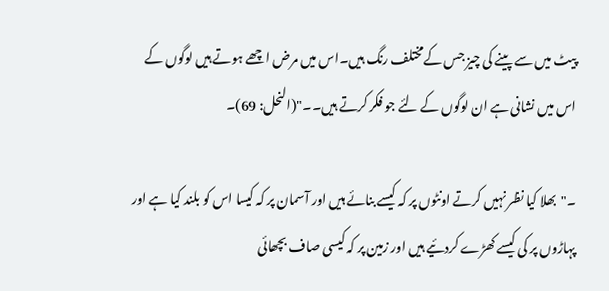پیٹ میں سے پینے کی چیز جس کےمختلف رنگ ہیں۔اس میں مرض اچھے ہوتے ہیں لوگوں کے اس میں نشانی ہے ان لوگوں کے لئے جو فکر کرتے ہیں۔۔"(النحل: 69)۔

۔"بھلا کیا نظر نہیں کرتے اونٹوں پر کہ کیسے بنائے ہیں اور آسمان پر کہ کیسا اس کو بلند کیا ہے اور پہاڑوں پر کی کیسے کھڑے کردئیے ہیں اور زمین پر کہ کیسی صاف بچھائی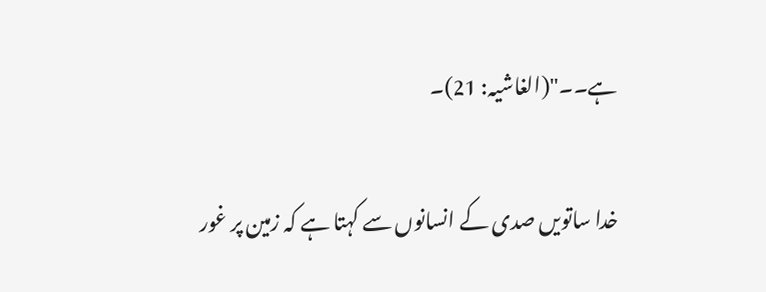ہے۔۔"(الغاشیہ: 21)۔

خدا ساتویں صدی کے انسانوں سے کہتا ہے کہ زمین پر غور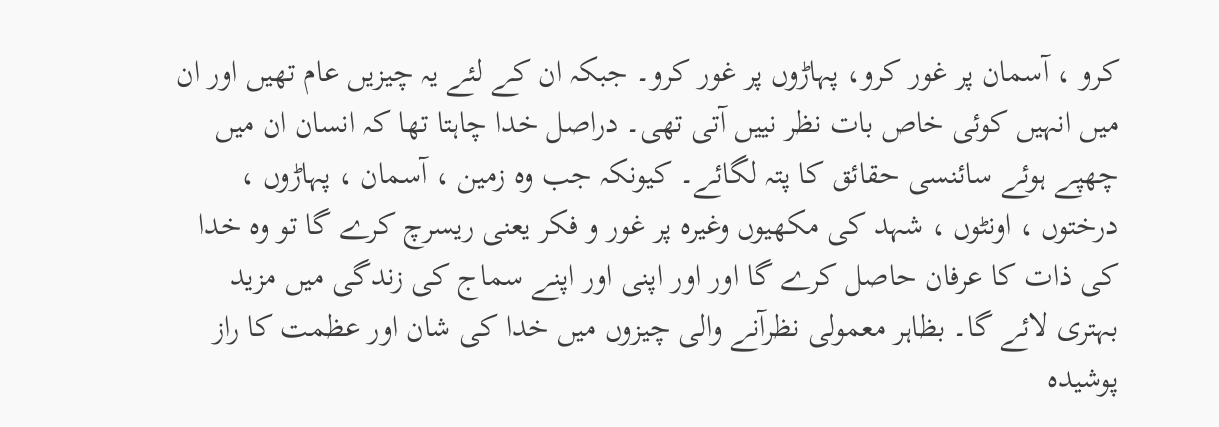کرو ، آسمان پر غور کرو، پہاڑوں پر غور کرو۔ جبکہ ان کے لئے یہ چیزیں عام تھیں اور ان میں انہیں کوئی خاص بات نظر نییں آتی تھی۔ دراصل خدا چاہتا تھا کہ انسان ان میں چھپے ہوئے سائنسی حقائق کا پتہ لگائے۔ کیونکہ جب وہ زمین ، آسمان ، پہاڑوں ، درختوں ، اونٹوں ، شہد کی مکھیوں وغیرہ پر غور و فکر یعنی ریسرچ کرے گا تو وہ خدا کی ذات کا عرفان حاصل کرے گا اور اور اپنی اور اپنے سماج کی زندگی میں مزید بہتری لائے گا۔ بظاہر معمولی نظرآنے والی چیزوں میں خدا کی شان اور عظمت کا راز پوشیدہ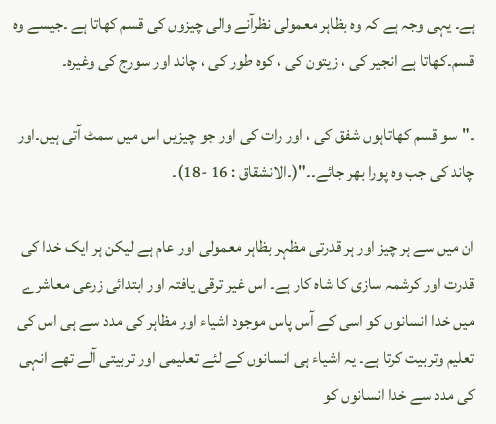ہے۔ یہی وجہ ہے کہ وہ بظاہر معمولی نظرآنے والی چیزوں کی قسم کھاتا ہے ۔جیسے وہ قسم۔کھاتا ہے انجیر کی ، زیتون کی ، کوہ طور کی ، چاند اور سورج کی وغیرہ۔

۔"سو قسم کھاتاہوں شفق کی ، اور رات کی اور جو چیزیں اس میں سمٹ آتی ہیں۔اور چاند کی جب وہ پورا بھر جائے۔۔"(۔الانشقاق : 16 -18)۔

ان میں سے ہر چیز اور ہر قدرتی مظہر بظاہر معمولی اور عام ہے لیکن ہر ایک خدا کی قدرت اور کرشمہ سازی کا شاہ کار ہے۔ اس غیر ترقی یافتہ اور ابتدائی زرعی معاشرے میں خدا انسانوں کو اسی کے آس پاس موجود اشیاء اور مظاہر کی مدد سے ہی اس کی تعلیم وتربیت کرتا ہے۔ یہ اشیاء ہی انسانوں کے لئے تعلیمی اور تربیتی آلے تھے انہی کی مدد سے خدا انسانوں کو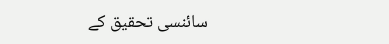سائنسی تحقیق کے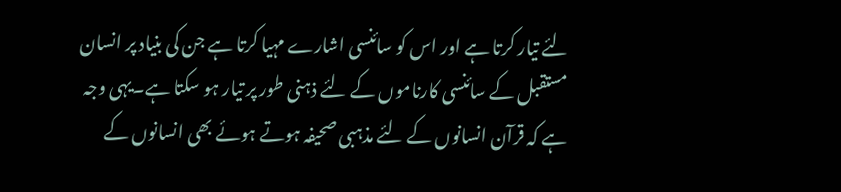لئے تیار کرتا ہے اور اس کو سائنسی اشارے مہیا کرتا ہے جن کی بنیاد پر انسان مستقبل کے سائنسی کارناموں کے لئے ذہنی طور پر تیار ہو سکتا ہے۔یہی وجہ ہے کہ قرآن انسانوں کے لئے مذہبی صحیفہ ہوتے ہوئے بھی انسانوں کے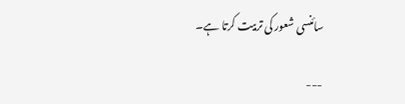سائنسی شعور کی تربیت کرتا ہے۔

---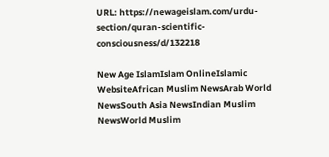URL: https://newageislam.com/urdu-section/quran-scientific-consciousness/d/132218

New Age IslamIslam OnlineIslamic WebsiteAfrican Muslim NewsArab World NewsSouth Asia NewsIndian Muslim NewsWorld Muslim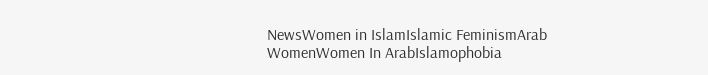NewsWomen in IslamIslamic FeminismArab WomenWomen In ArabIslamophobia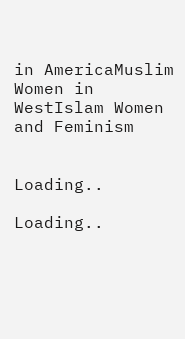in AmericaMuslim Women in WestIslam Women and Feminism


Loading..

Loading..